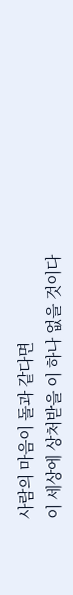사람의 마음이 돌과 같다면
이 세상에 상처받을 이 하나 없을 것이다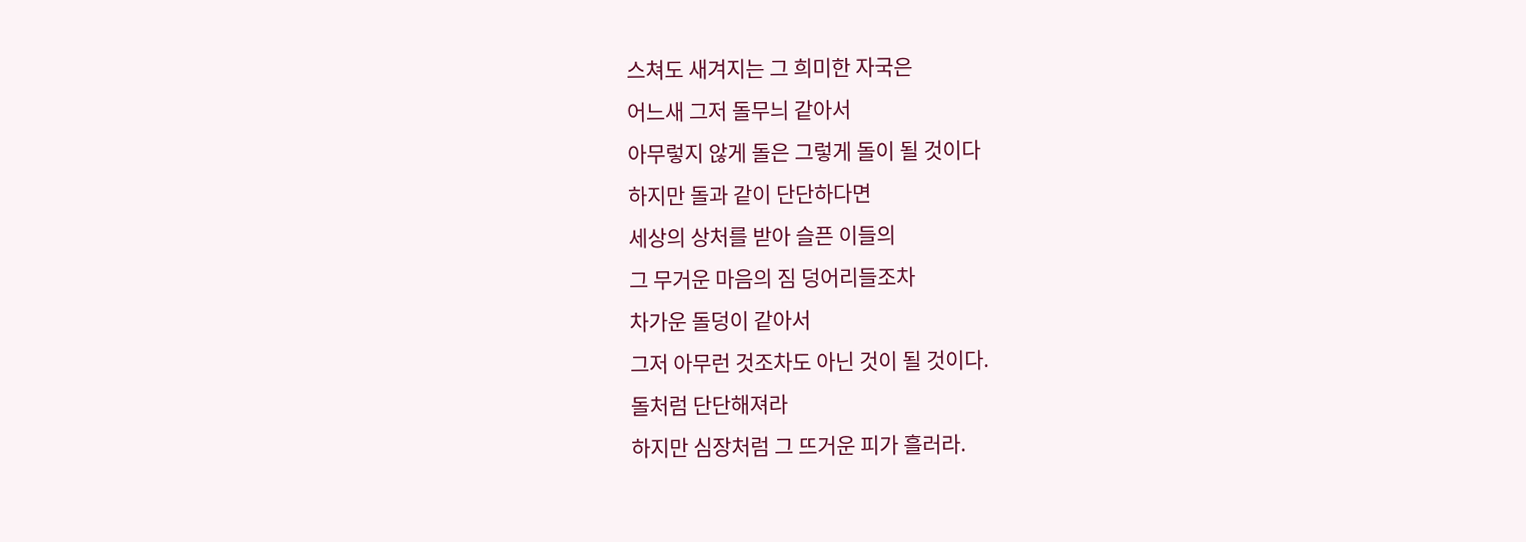스쳐도 새겨지는 그 희미한 자국은
어느새 그저 돌무늬 같아서
아무렇지 않게 돌은 그렇게 돌이 될 것이다
하지만 돌과 같이 단단하다면
세상의 상처를 받아 슬픈 이들의
그 무거운 마음의 짐 덩어리들조차
차가운 돌덩이 같아서
그저 아무런 것조차도 아닌 것이 될 것이다.
돌처럼 단단해져라
하지만 심장처럼 그 뜨거운 피가 흘러라.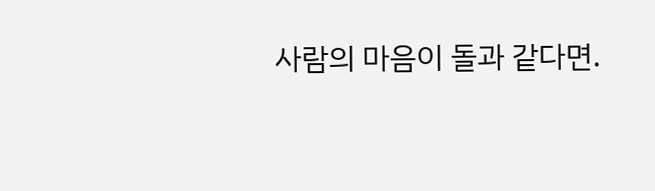사람의 마음이 돌과 같다면.